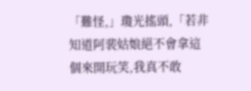「難怪,」瓊光搖頭,「若非知道阿裴姑娘絕不會拿這個來開玩笑,我真不敢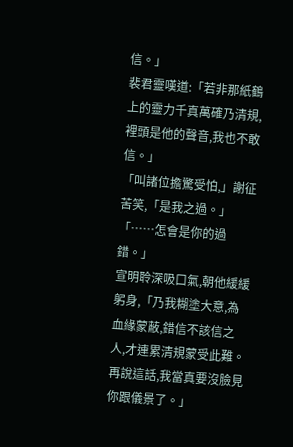信。」
裴君靈嘆道:「若非那紙鶴上的靈力千真萬確乃清規,裡頭是他的聲音,我也不敢信。」
「叫諸位擔驚受怕,」謝征苦笑,「是我之過。」
「……怎會是你的過錯。」
宣明聆深吸口氣,朝他緩緩躬身,「乃我糊塗大意,為血緣蒙蔽,錯信不該信之人,才連累清規蒙受此難。再說這話,我當真要沒臉見你跟儀景了。」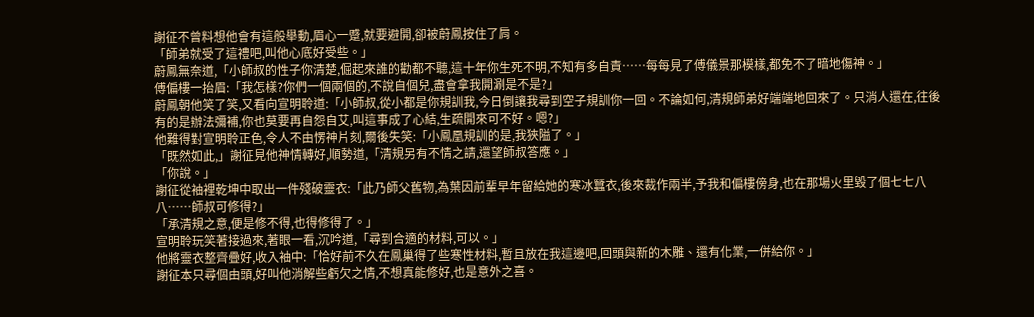謝征不曾料想他會有這般舉動,眉心一蹙,就要避開,卻被蔚鳳按住了肩。
「師弟就受了這禮吧,叫他心底好受些。」
蔚鳳無奈道,「小師叔的性子你清楚,倔起來誰的勸都不聽,這十年你生死不明,不知有多自責……每每見了傅儀景那模樣,都免不了暗地傷神。」
傅偏樓一抬眉:「我怎樣?你們一個兩個的,不說自個兒,盡會拿我開涮是不是?」
蔚鳳朝他笑了笑,又看向宣明聆道:「小師叔,從小都是你規訓我,今日倒讓我尋到空子規訓你一回。不論如何,清規師弟好端端地回來了。只消人還在,往後有的是辦法彌補,你也莫要再自怨自艾,叫這事成了心結,生疏開來可不好。嗯?」
他難得對宣明聆正色,令人不由愣神片刻,爾後失笑:「小鳳凰規訓的是,我狹隘了。」
「既然如此,」謝征見他神情轉好,順勢道,「清規另有不情之請,還望師叔答應。」
「你說。」
謝征從袖裡乾坤中取出一件殘破靈衣:「此乃師父舊物,為葉因前輩早年留給她的寒冰蠶衣,後來裁作兩半,予我和偏樓傍身,也在那場火里毀了個七七八八……師叔可修得?」
「承清規之意,便是修不得,也得修得了。」
宣明聆玩笑著接過來,著眼一看,沉吟道,「尋到合適的材料,可以。」
他將靈衣整齊疊好,收入袖中:「恰好前不久在鳳巢得了些寒性材料,暫且放在我這邊吧,回頭與新的木雕、還有化業,一併給你。」
謝征本只尋個由頭,好叫他消解些虧欠之情,不想真能修好,也是意外之喜。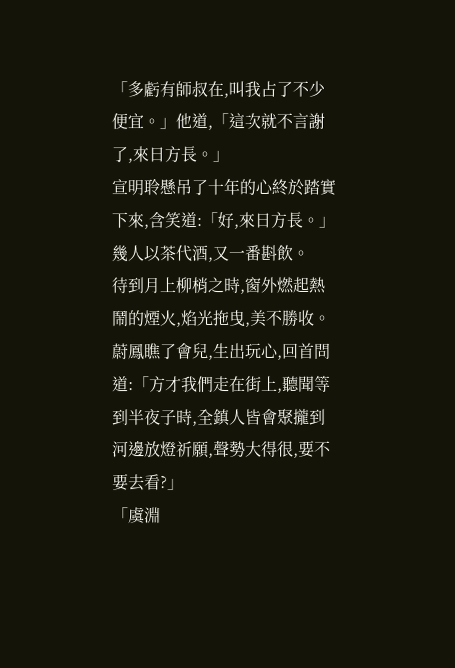「多虧有師叔在,叫我占了不少便宜。」他道,「這次就不言謝了,來日方長。」
宣明聆懸吊了十年的心終於踏實下來,含笑道:「好,來日方長。」
幾人以茶代酒,又一番斟飲。
待到月上柳梢之時,窗外燃起熱鬧的煙火,焰光拖曳,美不勝收。
蔚鳳瞧了會兒,生出玩心,回首問道:「方才我們走在街上,聽聞等到半夜子時,全鎮人皆會聚攏到河邊放燈祈願,聲勢大得很,要不要去看?」
「虞淵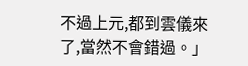不過上元,都到雲儀來了,當然不會錯過。」